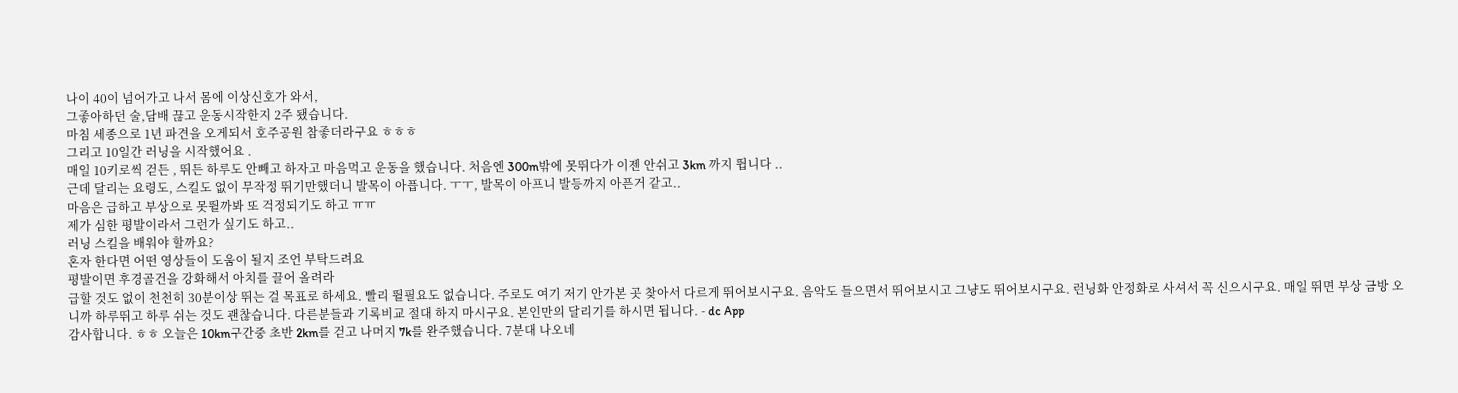나이 40이 넘어가고 나서 몸에 이상신호가 와서,
그좋아하던 술,담배 끊고 운동시작한지 2주 됐습니다.
마침 세종으로 1년 파견을 오게되서 호주공원 참좋더라구요 ㅎㅎㅎ
그리고 10일간 러닝을 시작했어요 .
매일 10키로씩 걷든 , 뛰든 하루도 안빼고 하자고 마음먹고 운동을 했습니다. 처음엔 300m밖에 못뛰다가 이젠 안쉬고 3km 까지 뜁니다 ..
근데 달리는 요령도, 스킬도 없이 무작정 뛰기만했더니 발목이 아픕니다. ㅜㅜ, 발목이 아프니 발등까지 아픈거 같고..
마음은 급하고 부상으로 못뛸까봐 또 걱정되기도 하고 ㅠㅠ
제가 심한 평발이라서 그런가 싶기도 하고..
러닝 스킬을 배워야 할까요?
혼자 한다면 어떤 영상들이 도움이 될지 조언 부탁드려요
평발이면 후경골건을 강화해서 아치를 끌어 올려라
급할 것도 없이 천천히 30분이상 뛰는 걸 목표로 하세요. 빨리 뛸필요도 없습니다. 주로도 여기 저기 안가본 곳 찾아서 다르게 뛰어보시구요. 음악도 들으면서 뛰어보시고 그냥도 뛰어보시구요. 런닝화 안정화로 사셔서 꼭 신으시구요. 매일 뛰면 부상 금방 오니까 하루뛰고 하루 쉬는 것도 괜찮습니다. 다른분들과 기록비교 절대 하지 마시구요. 본인만의 달리기를 하시면 됩니다. - dc App
감사합니다. ㅎㅎ 오늘은 10km구간중 초반 2km를 걷고 나머지 7k를 완주했습니다. 7분대 나오네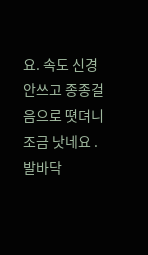요. 속도 신경안쓰고 종종걸음으로 뗫뎌니 조금 낫네요 . 발바닥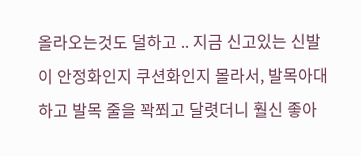올라오는것도 덜하고 .. 지금 신고있는 신발이 안정화인지 쿠션화인지 몰라서, 발목아대 하고 발목 줄을 꽉쬐고 달렷더니 훨신 좋아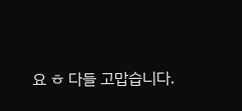요 ㅎ 다들 고맙습니다.